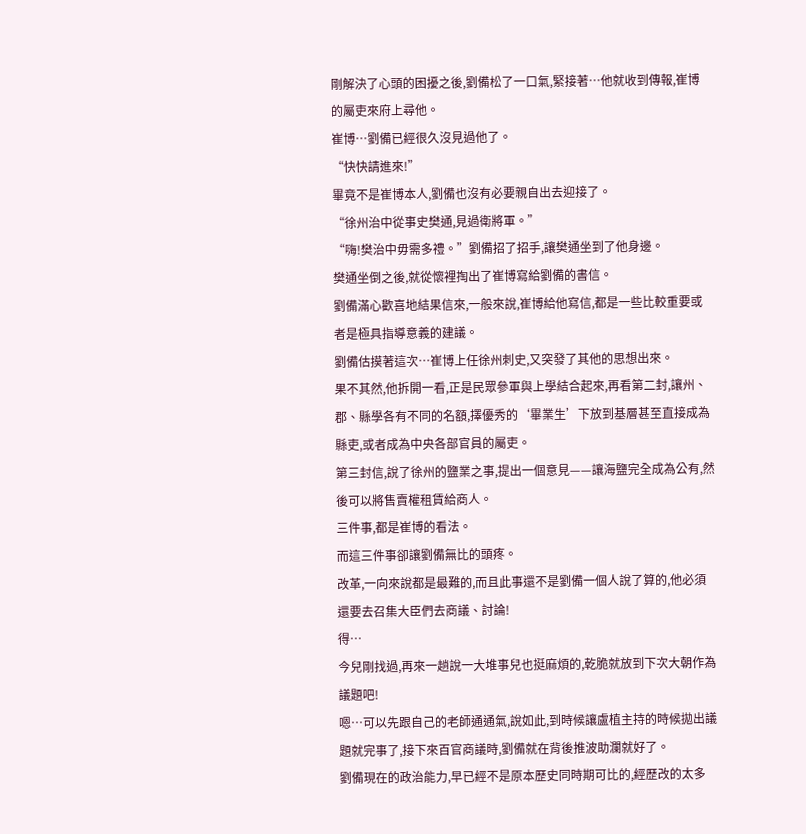剛解決了心頭的困擾之後,劉備松了一口氣,緊接著…他就收到傳報,崔博的屬吏來府上尋他。
崔博…劉備已經很久沒見過他了。
“快快請進來!”
畢竟不是崔博本人,劉備也沒有必要親自出去迎接了。
“徐州治中從事史樊通,見過衛將軍。”
“嗨!樊治中毋需多禮。”劉備招了招手,讓樊通坐到了他身邊。
樊通坐倒之後,就從懷裡掏出了崔博寫給劉備的書信。
劉備滿心歡喜地結果信來,一般來說,崔博給他寫信,都是一些比較重要或者是極具指導意義的建議。
劉備估摸著這次…崔博上任徐州刺史,又突發了其他的思想出來。
果不其然,他拆開一看,正是民眾參軍與上學結合起來,再看第二封,讓州、郡、縣學各有不同的名額,擇優秀的‘畢業生’下放到基層甚至直接成為縣吏,或者成為中央各部官員的屬吏。
第三封信,說了徐州的鹽業之事,提出一個意見——讓海鹽完全成為公有,然後可以將售賣權租賃給商人。
三件事,都是崔博的看法。
而這三件事卻讓劉備無比的頭疼。
改革,一向來說都是最難的,而且此事還不是劉備一個人說了算的,他必須還要去召集大臣們去商議、討論!
得…
今兒剛找過,再來一趟說一大堆事兒也挺麻煩的,乾脆就放到下次大朝作為議題吧!
嗯…可以先跟自己的老師通通氣,說如此,到時候讓盧植主持的時候拋出議題就完事了,接下來百官商議時,劉備就在背後推波助瀾就好了。
劉備現在的政治能力,早已經不是原本歷史同時期可比的,經歷改的太多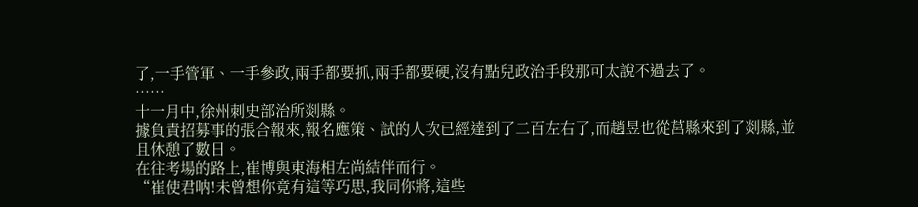了,一手管軍、一手參政,兩手都要抓,兩手都要硬,沒有點兒政治手段那可太說不過去了。
……
十一月中,徐州刺史部治所剡縣。
據負責招募事的張合報來,報名應策、試的人次已經達到了二百左右了,而趙昱也從莒縣來到了剡縣,並且休憩了數日。
在往考場的路上,崔博與東海相左尚結伴而行。
“崔使君呐!未曾想你竟有這等巧思,我同你將,這些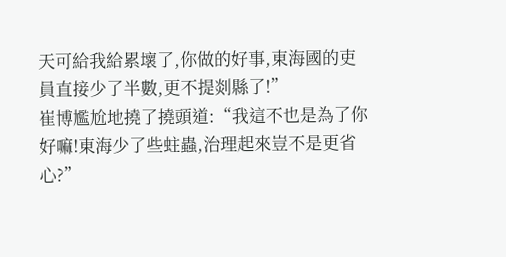天可給我給累壞了,你做的好事,東海國的吏員直接少了半數,更不提剡縣了!”
崔博尷尬地撓了撓頭道:“我這不也是為了你好嘛!東海少了些蛀蟲,治理起來豈不是更省心?”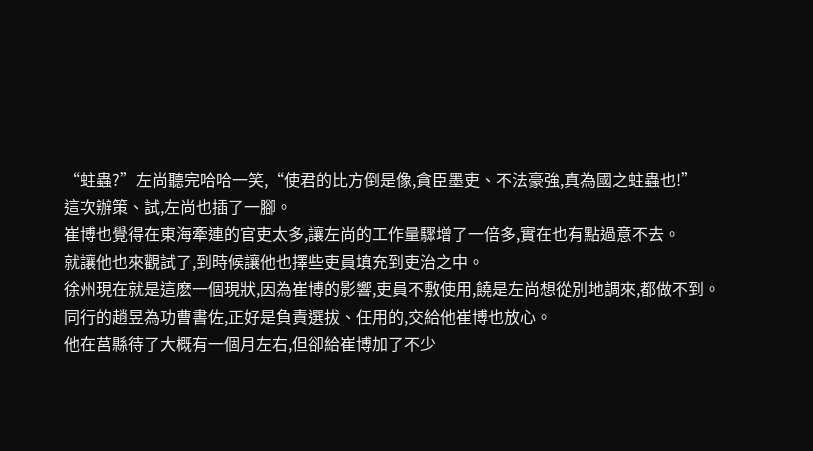“蛀蟲?”左尚聽完哈哈一笑,“使君的比方倒是像,貪臣墨吏、不法豪強,真為國之蛀蟲也!”
這次辦策、試,左尚也插了一腳。
崔博也覺得在東海牽連的官吏太多,讓左尚的工作量驟增了一倍多,實在也有點過意不去。
就讓他也來觀試了,到時候讓他也擇些吏員填充到吏治之中。
徐州現在就是這麽一個現狀,因為崔博的影響,吏員不敷使用,饒是左尚想從別地調來,都做不到。
同行的趙昱為功曹書佐,正好是負責選拔、任用的,交給他崔博也放心。
他在莒縣待了大概有一個月左右,但卻給崔博加了不少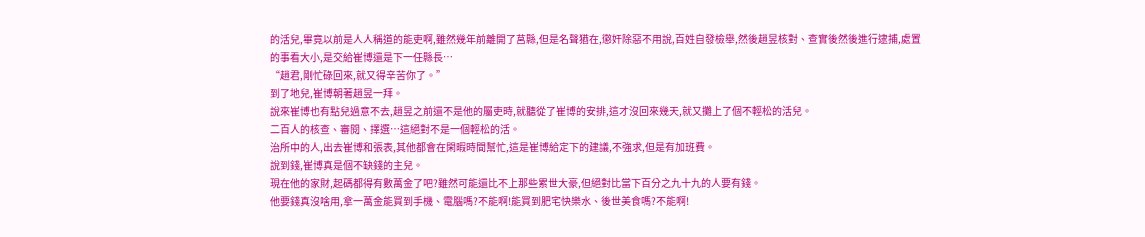的活兒,畢竟以前是人人稱道的能吏啊,雖然幾年前離開了莒縣,但是名聲猶在,懲奸除惡不用說,百姓自發檢舉,然後趙昱核對、查實後然後進行逮捕,處置的事看大小,是交給崔博還是下一任縣長…
“趙君,剛忙碌回來,就又得辛苦你了。”
到了地兒,崔博朝著趙昱一拜。
說來崔博也有點兒過意不去,趙昱之前還不是他的屬吏時,就聽從了崔博的安排,這才沒回來幾天,就又攤上了個不輕松的活兒。
二百人的核查、審閱、擇選…這絕對不是一個輕松的活。
治所中的人,出去崔博和張表,其他都會在閑暇時間幫忙,這是崔博給定下的建議,不強求,但是有加班費。
說到錢,崔博真是個不缺錢的主兒。
現在他的家財,起碼都得有數萬金了吧?雖然可能還比不上那些累世大豪,但絕對比當下百分之九十九的人要有錢。
他要錢真沒啥用,拿一萬金能買到手機、電腦嗎?不能啊!能買到肥宅快樂水、後世美食嗎?不能啊!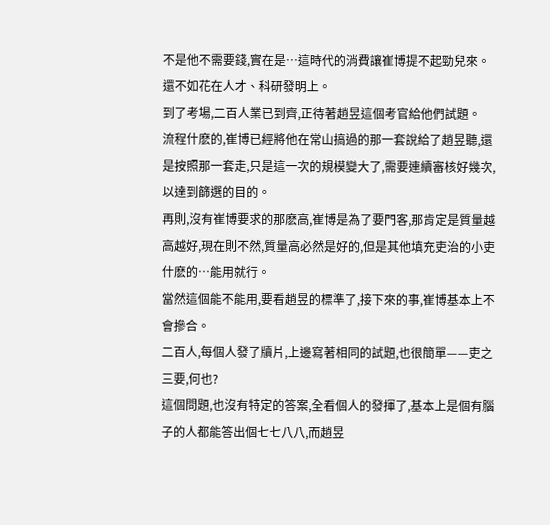不是他不需要錢,實在是…這時代的消費讓崔博提不起勁兒來。
還不如花在人才、科研發明上。
到了考場,二百人業已到齊,正待著趙昱這個考官給他們試題。
流程什麽的,崔博已經將他在常山搞過的那一套說給了趙昱聽,還是按照那一套走,只是這一次的規模變大了,需要連續審核好幾次,以達到篩選的目的。
再則,沒有崔博要求的那麽高,崔博是為了要門客,那肯定是質量越高越好,現在則不然,質量高必然是好的,但是其他填充吏治的小吏什麽的…能用就行。
當然這個能不能用,要看趙昱的標準了,接下來的事,崔博基本上不會摻合。
二百人,每個人發了牘片,上邊寫著相同的試題,也很簡單——吏之三要,何也?
這個問題,也沒有特定的答案,全看個人的發揮了,基本上是個有腦子的人都能答出個七七八八,而趙昱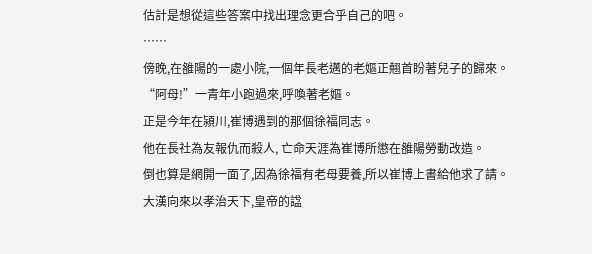估計是想從這些答案中找出理念更合乎自己的吧。
……
傍晚,在雒陽的一處小院,一個年長老邁的老嫗正翹首盼著兒子的歸來。
“阿母!”一青年小跑過來,呼喚著老嫗。
正是今年在潁川,崔博遇到的那個徐福同志。
他在長社為友報仇而殺人, 亡命天涯為崔博所懲在雒陽勞動改造。
倒也算是網開一面了,因為徐福有老母要養,所以崔博上書給他求了請。
大漢向來以孝治天下,皇帝的諡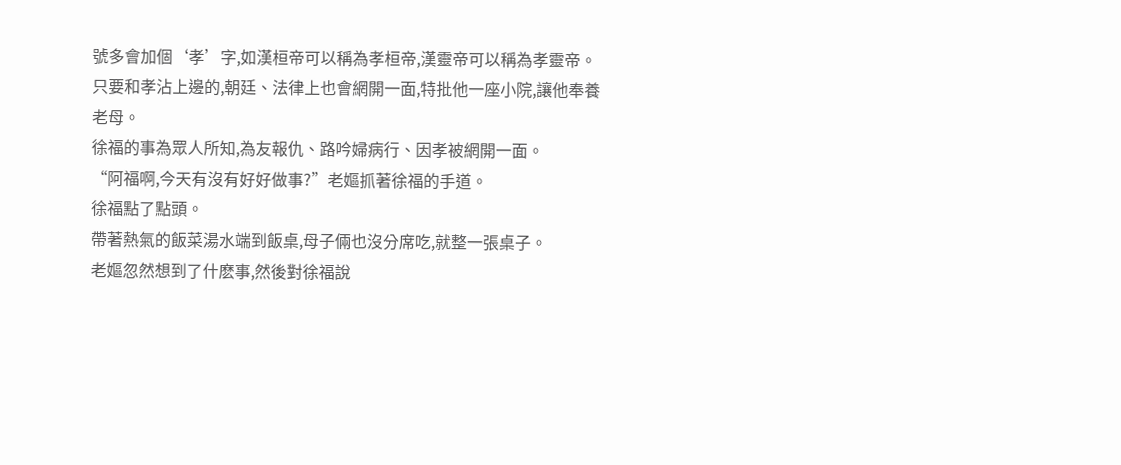號多會加個‘孝’字,如漢桓帝可以稱為孝桓帝,漢靈帝可以稱為孝靈帝。
只要和孝沾上邊的,朝廷、法律上也會網開一面,特批他一座小院,讓他奉養老母。
徐福的事為眾人所知,為友報仇、路吟婦病行、因孝被網開一面。
“阿福啊,今天有沒有好好做事?”老嫗抓著徐福的手道。
徐福點了點頭。
帶著熱氣的飯菜湯水端到飯桌,母子倆也沒分席吃,就整一張桌子。
老嫗忽然想到了什麽事,然後對徐福說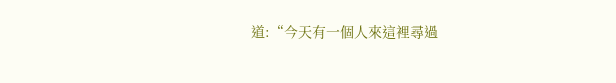道:“今天有一個人來這裡尋過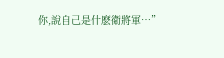你,說自己是什麽衛將軍…”